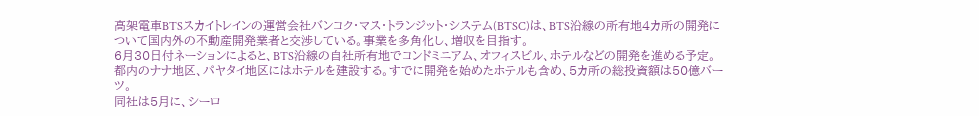高架電車BTSスカイトレインの運営会社バンコク・マス・トランジット・システム(BTSC)は、BTS沿線の所有地4カ所の開発について国内外の不動産開発業者と交渉している。事業を多角化し、増収を目指す。
6月30日付ネーションによると、BTS沿線の自社所有地でコンドミニアム、オフィスビル、ホテルなどの開発を進める予定。都内のナナ地区、パヤタイ地区にはホテルを建設する。すでに開発を始めたホテルも含め、5カ所の総投資額は50億バーツ。
同社は5月に、シーロ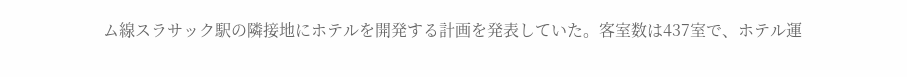ム線スラサック駅の隣接地にホテルを開発する計画を発表していた。客室数は437室で、ホテル運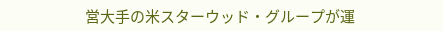営大手の米スターウッド・グループが運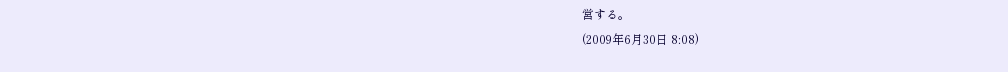営する。
(2009年6月30日 8:08)